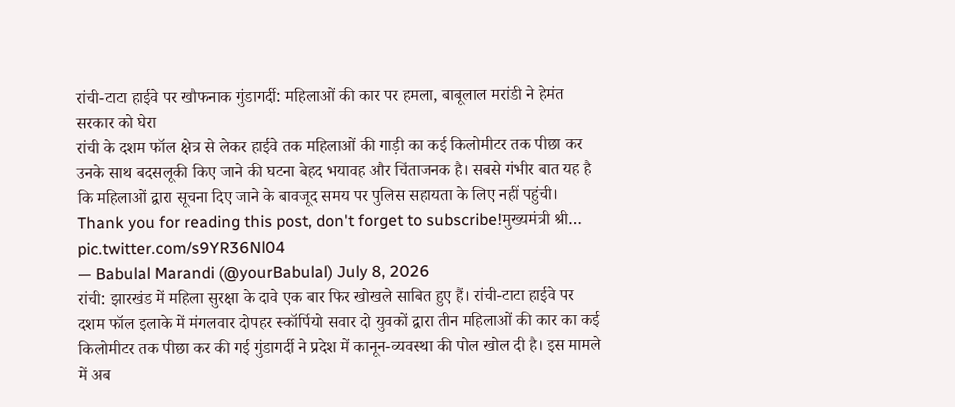रांची-टाटा हाईवे पर खौफनाक गुंडागर्दी: महिलाओं की कार पर हमला, बाबूलाल मरांडी ने हेमंत सरकार को घेरा
रांची के दशम फॉल क्षेत्र से लेकर हाईवे तक महिलाओं की गाड़ी का कई किलोमीटर तक पीछा कर उनके साथ बदसलूकी किए जाने की घटना बेहद भयावह और चिंताजनक है। सबसे गंभीर बात यह है कि महिलाओं द्वारा सूचना दिए जाने के बावजूद समय पर पुलिस सहायता के लिए नहीं पहुंची।
Thank you for reading this post, don't forget to subscribe!मुख्यमंत्री श्री… pic.twitter.com/s9YR36Nl04
— Babulal Marandi (@yourBabulal) July 8, 2026
रांची: झारखंड में महिला सुरक्षा के दावे एक बार फिर खोखले साबित हुए हैं। रांची-टाटा हाईवे पर दशम फॉल इलाके में मंगलवार दोपहर स्कॉर्पियो सवार दो युवकों द्वारा तीन महिलाओं की कार का कई किलोमीटर तक पीछा कर की गई गुंडागर्दी ने प्रदेश में कानून-व्यवस्था की पोल खोल दी है। इस मामले में अब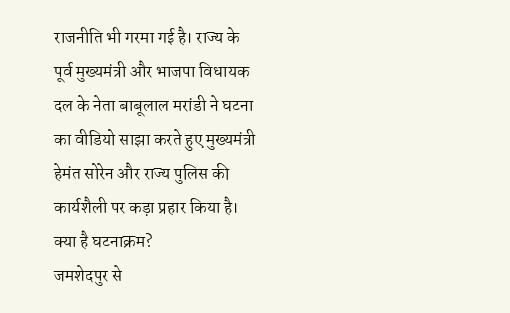राजनीति भी गरमा गई है। राज्य के पूर्व मुख्यमंत्री और भाजपा विधायक दल के नेता बाबूलाल मरांडी ने घटना का वीडियो साझा करते हुए मुख्यमंत्री हेमंत सोरेन और राज्य पुलिस की कार्यशैली पर कड़ा प्रहार किया है।
क्या है घटनाक्रम?
जमशेदपुर से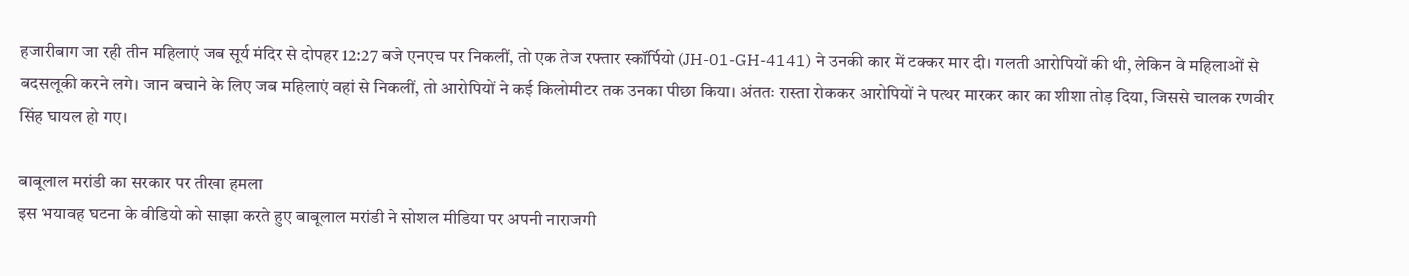हजारीबाग जा रही तीन महिलाएं जब सूर्य मंदिर से दोपहर 12:27 बजे एनएच पर निकलीं, तो एक तेज रफ्तार स्कॉर्पियो (JH-01-GH-4141) ने उनकी कार में टक्कर मार दी। गलती आरोपियों की थी, लेकिन वे महिलाओं से बदसलूकी करने लगे। जान बचाने के लिए जब महिलाएं वहां से निकलीं, तो आरोपियों ने कई किलोमीटर तक उनका पीछा किया। अंततः रास्ता रोककर आरोपियों ने पत्थर मारकर कार का शीशा तोड़ दिया, जिससे चालक रणवीर सिंह घायल हो गए।

बाबूलाल मरांडी का सरकार पर तीखा हमला
इस भयावह घटना के वीडियो को साझा करते हुए बाबूलाल मरांडी ने सोशल मीडिया पर अपनी नाराजगी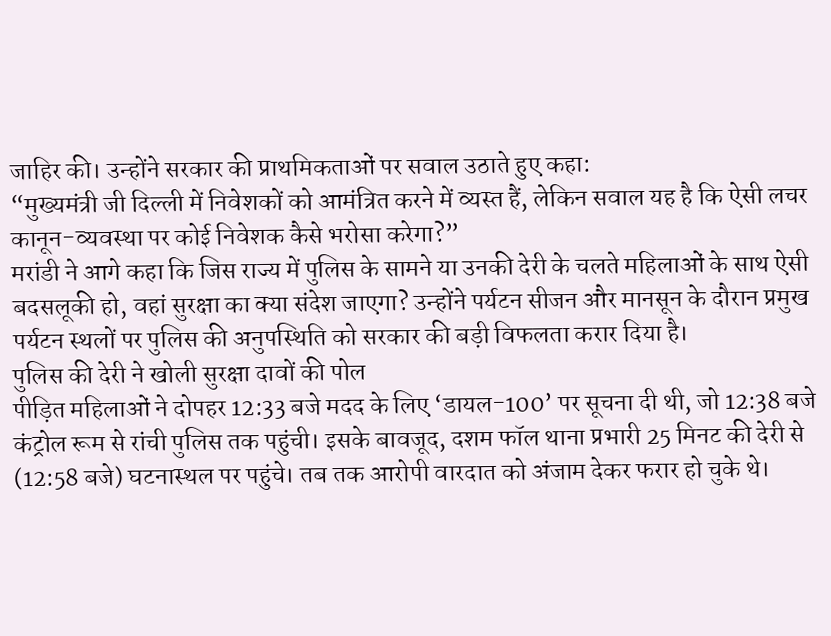जाहिर की। उन्होंने सरकार की प्राथमिकताओं पर सवाल उठाते हुए कहा:
“मुख्यमंत्री जी दिल्ली में निवेशकों को आमंत्रित करने में व्यस्त हैं, लेकिन सवाल यह है कि ऐसी लचर कानून-व्यवस्था पर कोई निवेशक कैसे भरोसा करेगा?”
मरांडी ने आगे कहा कि जिस राज्य में पुलिस के सामने या उनकी देरी के चलते महिलाओं के साथ ऐसी बदसलूकी हो, वहां सुरक्षा का क्या संदेश जाएगा? उन्होंने पर्यटन सीजन और मानसून के दौरान प्रमुख पर्यटन स्थलों पर पुलिस की अनुपस्थिति को सरकार की बड़ी विफलता करार दिया है।
पुलिस की देरी ने खोली सुरक्षा दावों की पोल
पीड़ित महिलाओं ने दोपहर 12:33 बजे मदद के लिए ‘डायल-100’ पर सूचना दी थी, जो 12:38 बजे कंट्रोल रूम से रांची पुलिस तक पहुंची। इसके बावजूद, दशम फॉल थाना प्रभारी 25 मिनट की देरी से (12:58 बजे) घटनास्थल पर पहुंचे। तब तक आरोपी वारदात को अंजाम देकर फरार हो चुके थे।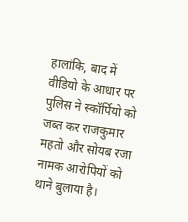हालांकि, बाद में वीडियो के आधार पर पुलिस ने स्कॉर्पियो को जब्त कर राजकुमार महतो और सोयब रजा नामक आरोपियों को थाने बुलाया है।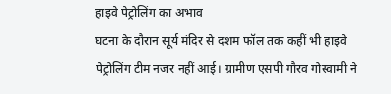हाइवे पेट्रोलिंग का अभाव
घटना के दौरान सूर्य मंदिर से दशम फॉल तक कहीं भी हाइवे पेट्रोलिंग टीम नजर नहीं आई। ग्रामीण एसपी गौरव गोस्वामी ने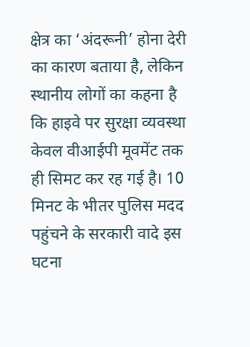क्षेत्र का ‘अंदरूनी’ होना देरी का कारण बताया है, लेकिन स्थानीय लोगों का कहना है कि हाइवे पर सुरक्षा व्यवस्था केवल वीआईपी मूवमेंट तक ही सिमट कर रह गई है। 10 मिनट के भीतर पुलिस मदद पहुंचने के सरकारी वादे इस घटना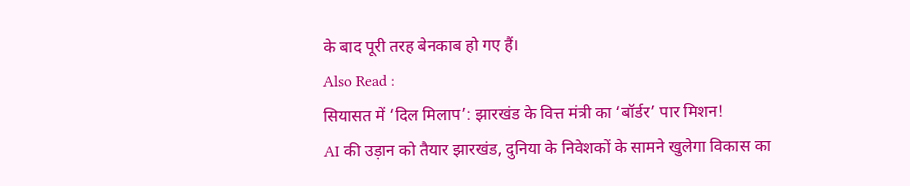के बाद पूरी तरह बेनकाब हो गए हैं।
Also Read :
सियासत में ‘दिल मिलाप’: झारखंड के वित्त मंत्री का ‘बॉर्डर’ पार मिशन!
AI की उड़ान को तैयार झारखंड, दुनिया के निवेशकों के सामने खुलेगा विकास का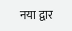नया द्वार